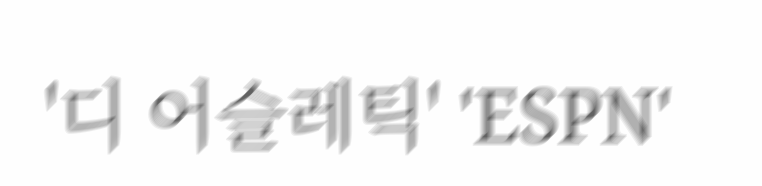'디 어슬레틱' 'ESPN'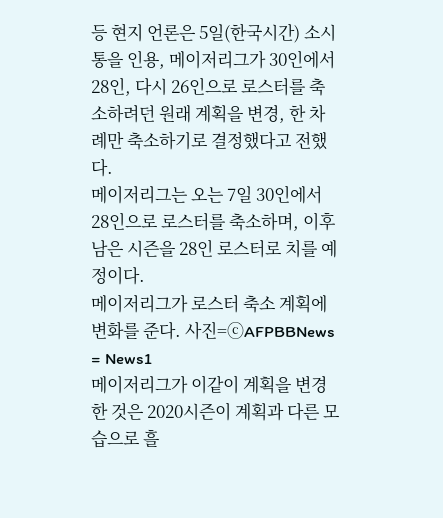등 현지 언론은 5일(한국시간) 소시통을 인용, 메이저리그가 30인에서 28인, 다시 26인으로 로스터를 축소하려던 원래 계획을 변경, 한 차례만 축소하기로 결정했다고 전했다.
메이저리그는 오는 7일 30인에서 28인으로 로스터를 축소하며, 이후 남은 시즌을 28인 로스터로 치를 예정이다.
메이저리그가 로스터 축소 계획에 변화를 준다. 사진=ⓒAFPBBNews = News1
메이저리그가 이같이 계획을 변경한 것은 2020시즌이 계획과 다른 모습으로 흘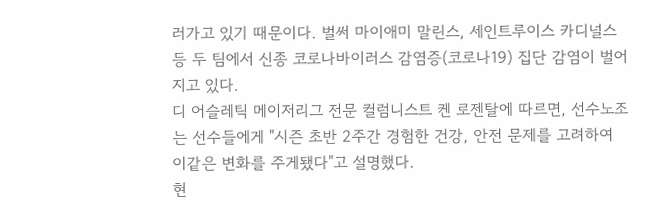러가고 있기 때문이다. 벌써 마이애미 말린스, 세인트루이스 카디널스 등 두 팀에서 신종 코로나바이러스 감염증(코로나19) 집단 감염이 벌어지고 있다.
디 어슬레틱 메이저리그 전문 컬럼니스트 켄 로젠탈에 따르면, 선수노조는 선수들에게 "시즌 초반 2주간 경험한 건강, 안전 문제를 고려하여 이같은 변화를 주게됐다"고 설명했다.
현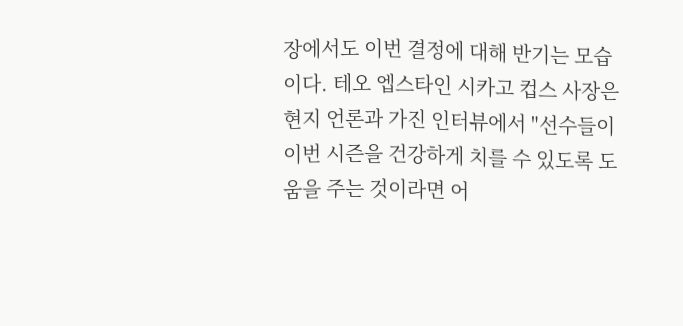장에서도 이번 결정에 대해 반기는 모습이다. 테오 엡스타인 시카고 컵스 사장은 현지 언론과 가진 인터뷰에서 "선수들이 이번 시즌을 건강하게 치를 수 있도록 도움을 주는 것이라면 어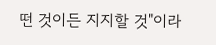떤 것이든 지지할 것"이라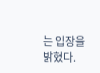는 입장을 밝혔다.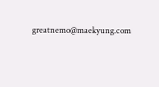greatnemo@maekyung.com